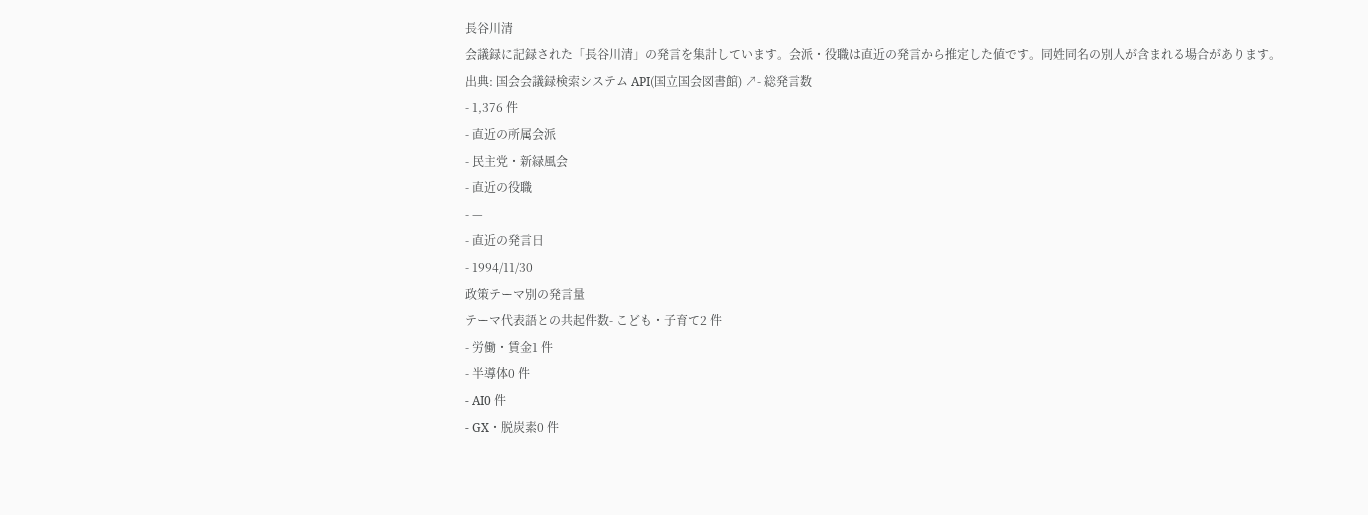長谷川清
会議録に記録された「長谷川清」の発言を集計しています。会派・役職は直近の発言から推定した値です。同姓同名の別人が含まれる場合があります。
出典: 国会会議録検索システム API(国立国会図書館) ↗- 総発言数
- 1,376 件
- 直近の所属会派
- 民主党・新緑風会
- 直近の役職
- —
- 直近の発言日
- 1994/11/30
政策テーマ別の発言量
テーマ代表語との共起件数- こども・子育て2 件
- 労働・賃金1 件
- 半導体0 件
- AI0 件
- GX・脱炭素0 件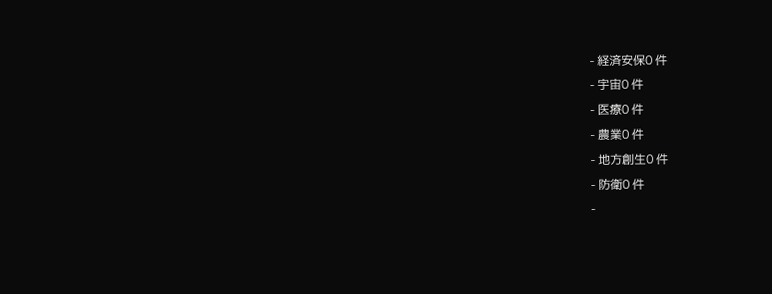- 経済安保0 件
- 宇宙0 件
- 医療0 件
- 農業0 件
- 地方創生0 件
- 防衛0 件
-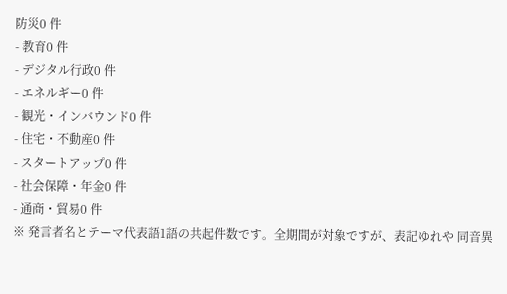防災0 件
- 教育0 件
- デジタル行政0 件
- エネルギー0 件
- 観光・インバウンド0 件
- 住宅・不動産0 件
- スタートアップ0 件
- 社会保障・年金0 件
- 通商・貿易0 件
※ 発言者名とテーマ代表語1語の共起件数です。全期間が対象ですが、表記ゆれや 同音異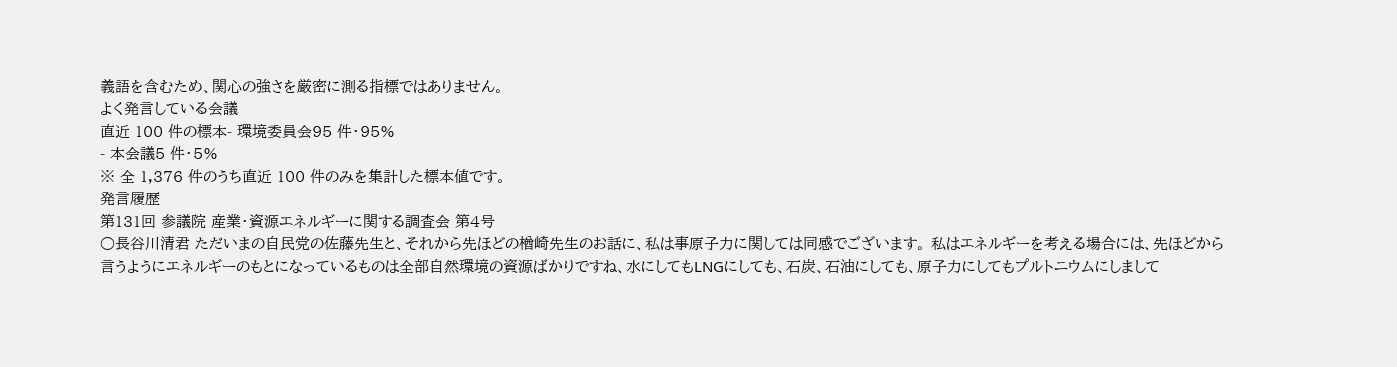義語を含むため、関心の強さを厳密に測る指標ではありません。
よく発言している会議
直近 100 件の標本- 環境委員会95 件・95%
- 本会議5 件・5%
※ 全 1,376 件のうち直近 100 件のみを集計した標本値です。
発言履歴
第131回 参議院 産業・資源エネルギーに関する調査会 第4号
○長谷川清君 ただいまの自民党の佐藤先生と、それから先ほどの楢崎先生のお話に、私は事原子力に関しては同感でございます。 私はエネルギーを考える場合には、先ほどから言うようにエネルギーのもとになっているものは全部自然環境の資源ばかりですね、水にしてもLNGにしても、石炭、石油にしても、原子力にしてもプルトニウムにしまして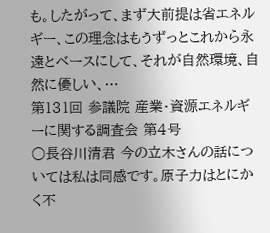も。したがって、まず大前提は省エネルギー、この理念はもうずっとこれから永遠とベースにして、それが自然環境、自然に優しい、…
第131回 参議院 産業・資源エネルギーに関する調査会 第4号
○長谷川清君 今の立木さんの話については私は同感です。原子力はとにかく不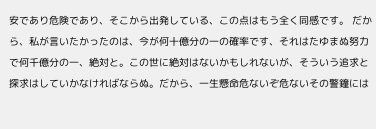安であり危険であり、そこから出発している、この点はもう全く同感です。 だから、私が言いたかったのは、今が何十億分の一の確率です、それはたゆまぬ努力で何千億分の一、絶対と。この世に絶対はないかもしれないが、そういう追求と探求はしていかなければならぬ。だから、一生懸命危ないぞ危ないその警鐘には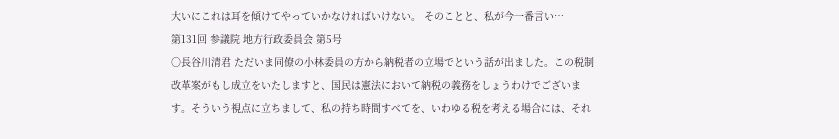大いにこれは耳を傾けてやっていかなければいけない。 そのことと、私が今一番言い…
第131回 参議院 地方行政委員会 第5号
○長谷川清君 ただいま同僚の小林委員の方から納税者の立場でという話が出ました。この税制改革案がもし成立をいたしますと、国民は憲法において納税の義務をしょうわけでございます。そういう視点に立ちまして、私の持ち時間すべてを、いわゆる税を考える場合には、それ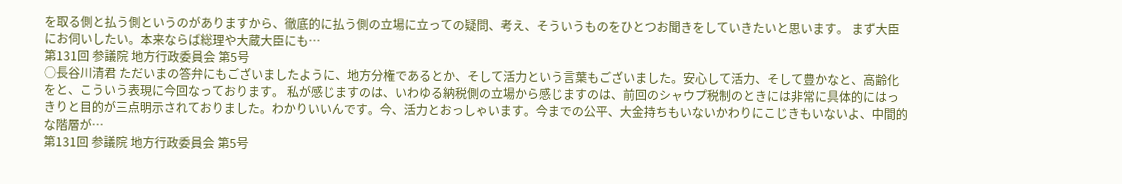を取る側と払う側というのがありますから、徹底的に払う側の立場に立っての疑問、考え、そういうものをひとつお聞きをしていきたいと思います。 まず大臣にお伺いしたい。本来ならば総理や大蔵大臣にも…
第131回 参議院 地方行政委員会 第5号
○長谷川清君 ただいまの答弁にもございましたように、地方分権であるとか、そして活力という言葉もございました。安心して活力、そして豊かなと、高齢化をと、こういう表現に今回なっております。 私が感じますのは、いわゆる納税側の立場から感じますのは、前回のシャウプ税制のときには非常に具体的にはっきりと目的が三点明示されておりました。わかりいいんです。今、活力とおっしゃいます。今までの公平、大金持ちもいないかわりにこじきもいないよ、中間的な階層が…
第131回 参議院 地方行政委員会 第5号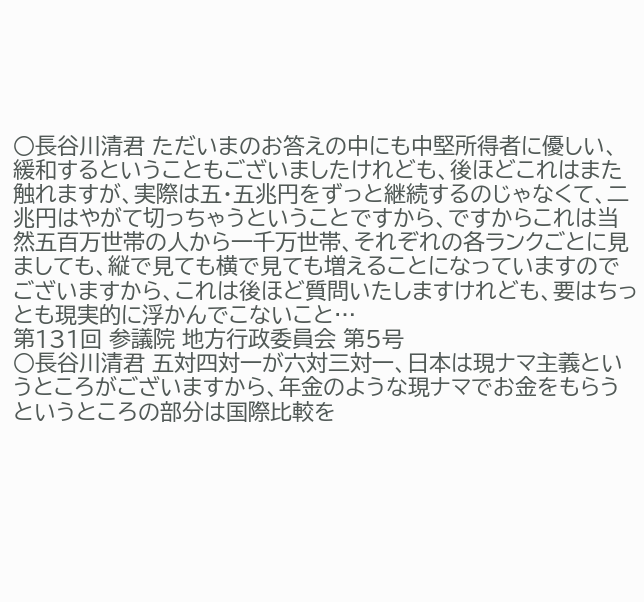○長谷川清君 ただいまのお答えの中にも中堅所得者に優しい、緩和するということもございましたけれども、後ほどこれはまた触れますが、実際は五・五兆円をずっと継続するのじゃなくて、二兆円はやがて切っちゃうということですから、ですからこれは当然五百万世帯の人から一千万世帯、それぞれの各ランクごとに見ましても、縦で見ても横で見ても増えることになっていますのでございますから、これは後ほど質問いたしますけれども、要はちっとも現実的に浮かんでこないこと…
第131回 参議院 地方行政委員会 第5号
○長谷川清君 五対四対一が六対三対一、日本は現ナマ主義というところがございますから、年金のような現ナマでお金をもらうというところの部分は国際比較を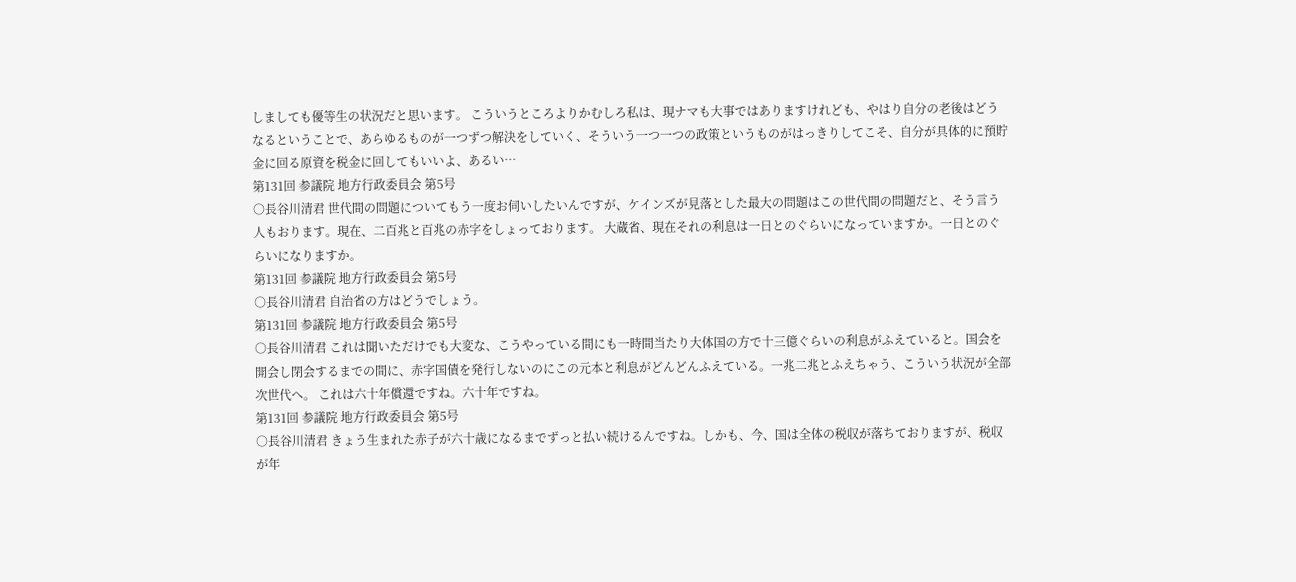しましても優等生の状況だと思います。 こういうところよりかむしろ私は、現ナマも大事ではありますけれども、やはり自分の老後はどうなるということで、あらゆるものが一つずつ解決をしていく、そういう一つ一つの政策というものがはっきりしてこそ、自分が具体的に預貯金に回る原資を税金に回してもいいよ、あるい…
第131回 参議院 地方行政委員会 第5号
○長谷川清君 世代間の問題についてもう一度お伺いしたいんですが、ケインズが見落とした最大の問題はこの世代間の問題だと、そう言う人もおります。現在、二百兆と百兆の赤字をしょっております。 大蔵省、現在それの利息は一日とのぐらいになっていますか。一日とのぐらいになりますか。
第131回 参議院 地方行政委員会 第5号
○長谷川清君 自治省の方はどうでしょう。
第131回 参議院 地方行政委員会 第5号
○長谷川清君 これは聞いただけでも大変な、こうやっている間にも一時間当たり大体国の方で十三億ぐらいの利息がふえていると。国会を開会し閉会するまでの間に、赤字国債を発行しないのにこの元本と利息がどんどんふえている。一兆二兆とふえちゃう、こういう状況が全部次世代へ。 これは六十年償還ですね。六十年ですね。
第131回 参議院 地方行政委員会 第5号
○長谷川清君 きょう生まれた赤子が六十歳になるまでずっと払い続けるんですね。しかも、今、国は全体の税収が落ちておりますが、税収が年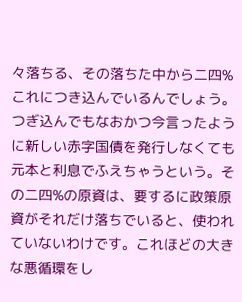々落ちる、その落ちた中から二四%これにつき込んでいるんでしょう。つぎ込んでもなおかつ今言ったように新しい赤字国債を発行しなくても元本と利息でふえちゃうという。その二四%の原資は、要するに政策原資がそれだけ落ちでいると、使われていないわけです。これほどの大きな悪循環をし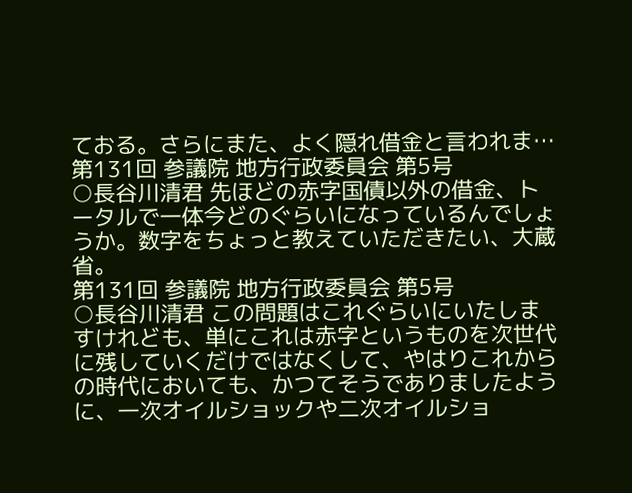ておる。さらにまた、よく隠れ借金と言われま…
第131回 参議院 地方行政委員会 第5号
○長谷川清君 先ほどの赤字国債以外の借金、トータルで一体今どのぐらいになっているんでしょうか。数字をちょっと教えていただきたい、大蔵省。
第131回 参議院 地方行政委員会 第5号
○長谷川清君 この問題はこれぐらいにいたしますけれども、単にこれは赤字というものを次世代に残していくだけではなくして、やはりこれからの時代においても、かつてそうでありましたように、一次オイルショックや二次オイルショ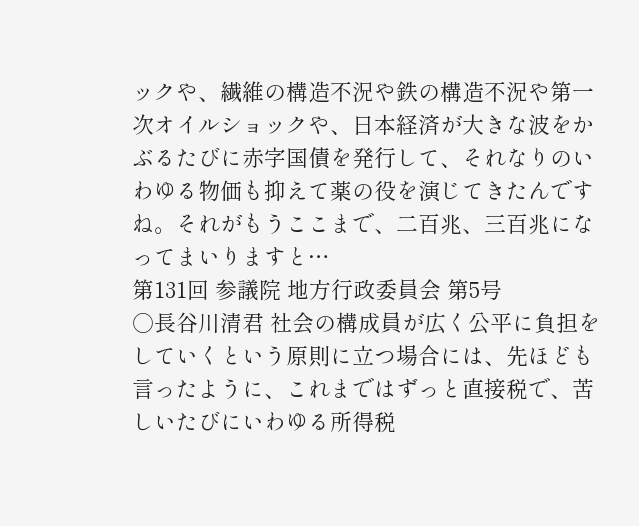ックや、繊維の構造不況や鉄の構造不況や第一次オイルショックや、日本経済が大きな波をかぶるたびに赤字国債を発行して、それなりのいわゆる物価も抑えて薬の役を演じてきたんですね。それがもうここまで、二百兆、三百兆になってまいりますと…
第131回 参議院 地方行政委員会 第5号
○長谷川清君 社会の構成員が広く公平に負担をしていくという原則に立つ場合には、先ほども言ったように、これまではずっと直接税で、苦しいたびにいわゆる所得税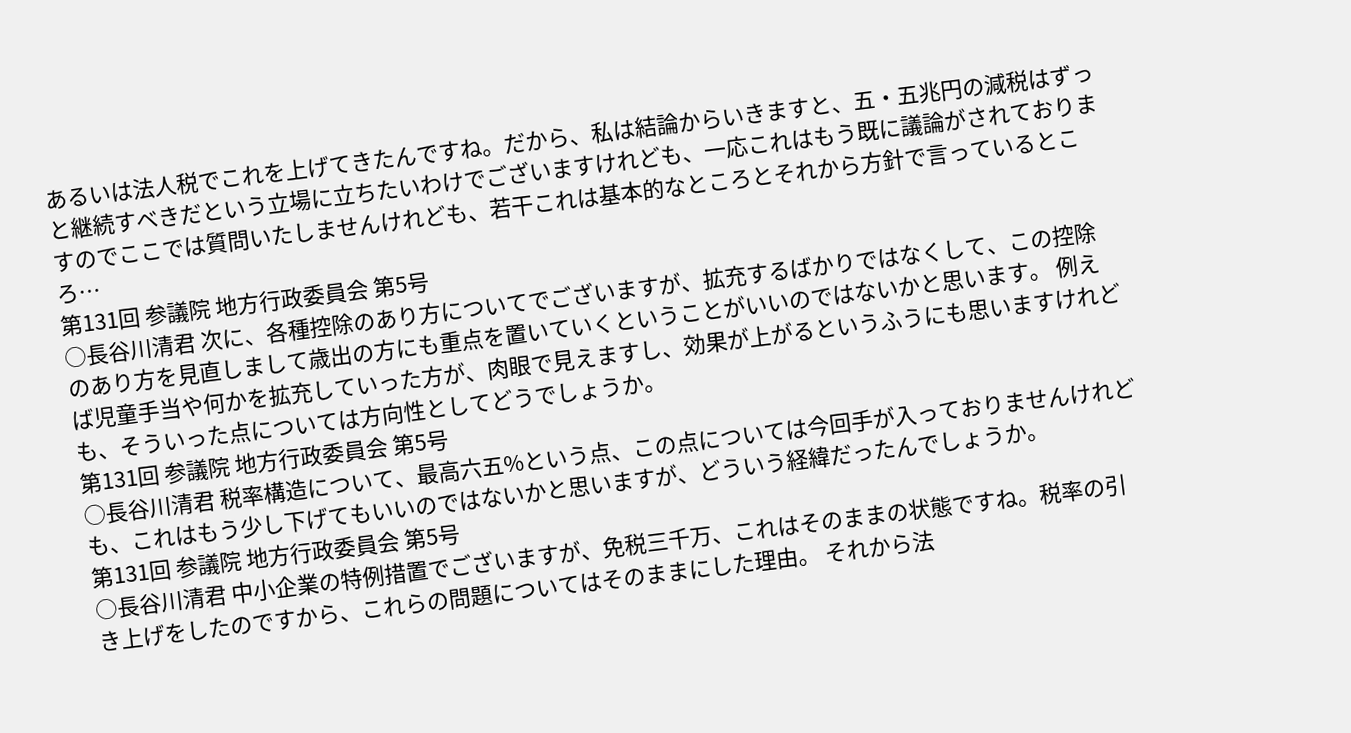あるいは法人税でこれを上げてきたんですね。だから、私は結論からいきますと、五・五兆円の減税はずっと継続すべきだという立場に立ちたいわけでございますけれども、一応これはもう既に議論がされておりますのでここでは質問いたしませんけれども、若干これは基本的なところとそれから方針で言っているところ…
第131回 参議院 地方行政委員会 第5号
○長谷川清君 次に、各種控除のあり方についてでございますが、拡充するばかりではなくして、この控除のあり方を見直しまして歳出の方にも重点を置いていくということがいいのではないかと思います。 例えば児童手当や何かを拡充していった方が、肉眼で見えますし、効果が上がるというふうにも思いますけれども、そういった点については方向性としてどうでしょうか。
第131回 参議院 地方行政委員会 第5号
○長谷川清君 税率構造について、最高六五%という点、この点については今回手が入っておりませんけれども、これはもう少し下げてもいいのではないかと思いますが、どういう経緯だったんでしょうか。
第131回 参議院 地方行政委員会 第5号
○長谷川清君 中小企業の特例措置でございますが、免税三千万、これはそのままの状態ですね。税率の引き上げをしたのですから、これらの問題についてはそのままにした理由。 それから法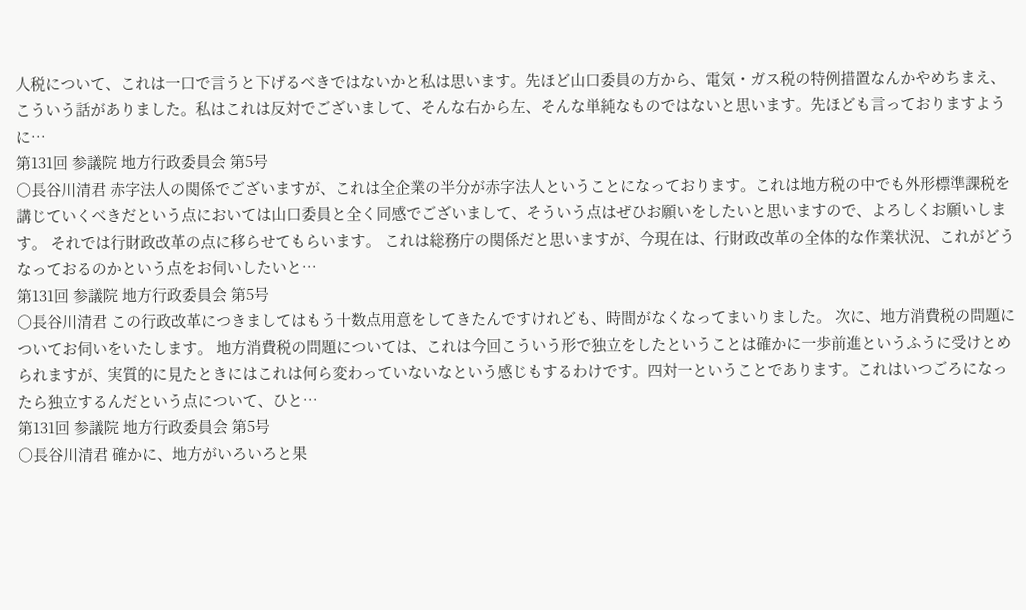人税について、これは一口で言うと下げるべきではないかと私は思います。先ほど山口委員の方から、電気・ガス税の特例措置なんかやめちまえ、こういう話がありました。私はこれは反対でございまして、そんな右から左、そんな単純なものではないと思います。先ほども言っておりますように…
第131回 参議院 地方行政委員会 第5号
○長谷川清君 赤字法人の関係でございますが、これは全企業の半分が赤字法人ということになっております。これは地方税の中でも外形標準課税を講じていくべきだという点においては山口委員と全く同感でございまして、そういう点はぜひお願いをしたいと思いますので、よろしくお願いします。 それでは行財政改革の点に移らせてもらいます。 これは総務庁の関係だと思いますが、今現在は、行財政改革の全体的な作業状況、これがどうなっておるのかという点をお伺いしたいと…
第131回 参議院 地方行政委員会 第5号
○長谷川清君 この行政改革につきましてはもう十数点用意をしてきたんですけれども、時間がなくなってまいりました。 次に、地方消費税の問題についてお伺いをいたします。 地方消費税の問題については、これは今回こういう形で独立をしたということは確かに一歩前進というふうに受けとめられますが、実質的に見たときにはこれは何ら変わっていないなという感じもするわけです。四対一ということであります。これはいつごろになったら独立するんだという点について、ひと…
第131回 参議院 地方行政委員会 第5号
○長谷川清君 確かに、地方がいろいろと果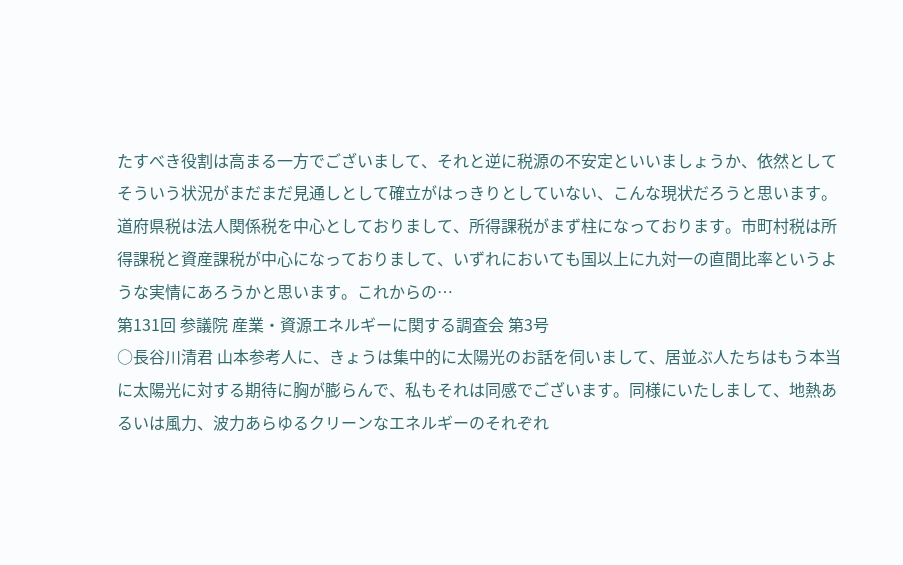たすべき役割は高まる一方でございまして、それと逆に税源の不安定といいましょうか、依然としてそういう状況がまだまだ見通しとして確立がはっきりとしていない、こんな現状だろうと思います。道府県税は法人関係税を中心としておりまして、所得課税がまず柱になっております。市町村税は所得課税と資産課税が中心になっておりまして、いずれにおいても国以上に九対一の直間比率というような実情にあろうかと思います。これからの…
第131回 参議院 産業・資源エネルギーに関する調査会 第3号
○長谷川清君 山本参考人に、きょうは集中的に太陽光のお話を伺いまして、居並ぶ人たちはもう本当に太陽光に対する期待に胸が膨らんで、私もそれは同感でございます。同様にいたしまして、地熱あるいは風力、波力あらゆるクリーンなエネルギーのそれぞれ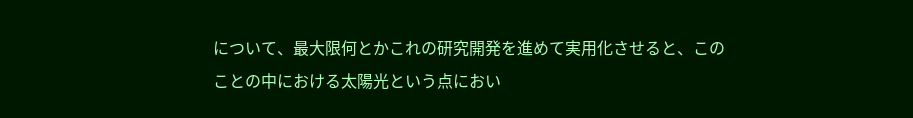について、最大限何とかこれの研究開発を進めて実用化させると、このことの中における太陽光という点におい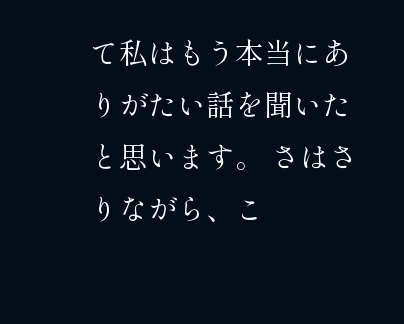て私はもう本当にありがたい話を聞いたと思います。 さはさりながら、こ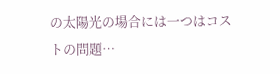の太陽光の場合には一つはコストの問題…